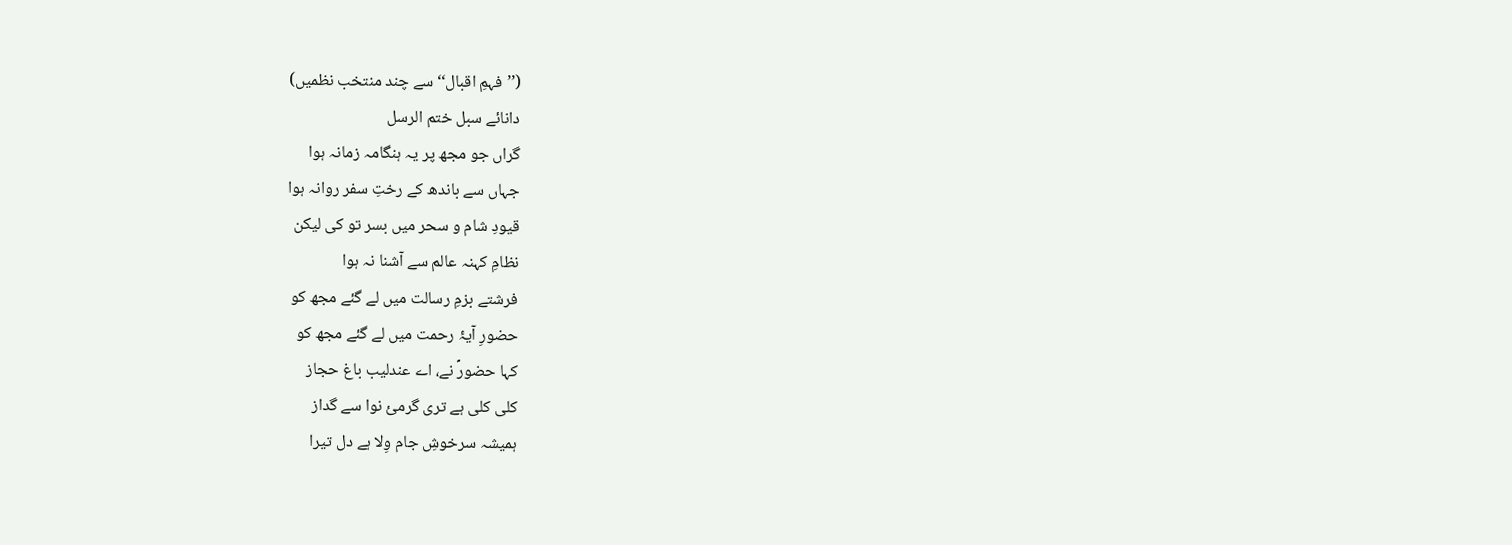(’’فہمِ اقبال‘‘ سے چند منتخب نظمیں)
دانائے سبل ختم الرسل
گراں جو مجھ پر یہ ہنگامہ زمانہ ہوا
جہاں سے باندھ کے رختِ سفر روانہ ہوا
قیودِ شام و سحر میں بسر تو کی لیکن
نظامِ کہنہ عالم سے آشنا نہ ہوا
فرشتے بزمِ رسالت میں لے گئے مجھ کو
حضورِ آیۂ رحمت میں لے گئے مجھ کو
کہا حضورؐ نے، اے عندلیب باغ حجاز
کلی کلی ہے تری گرمئ نوا سے گداز
ہمیشہ سرخوشِ جام وِلا ہے دل تیرا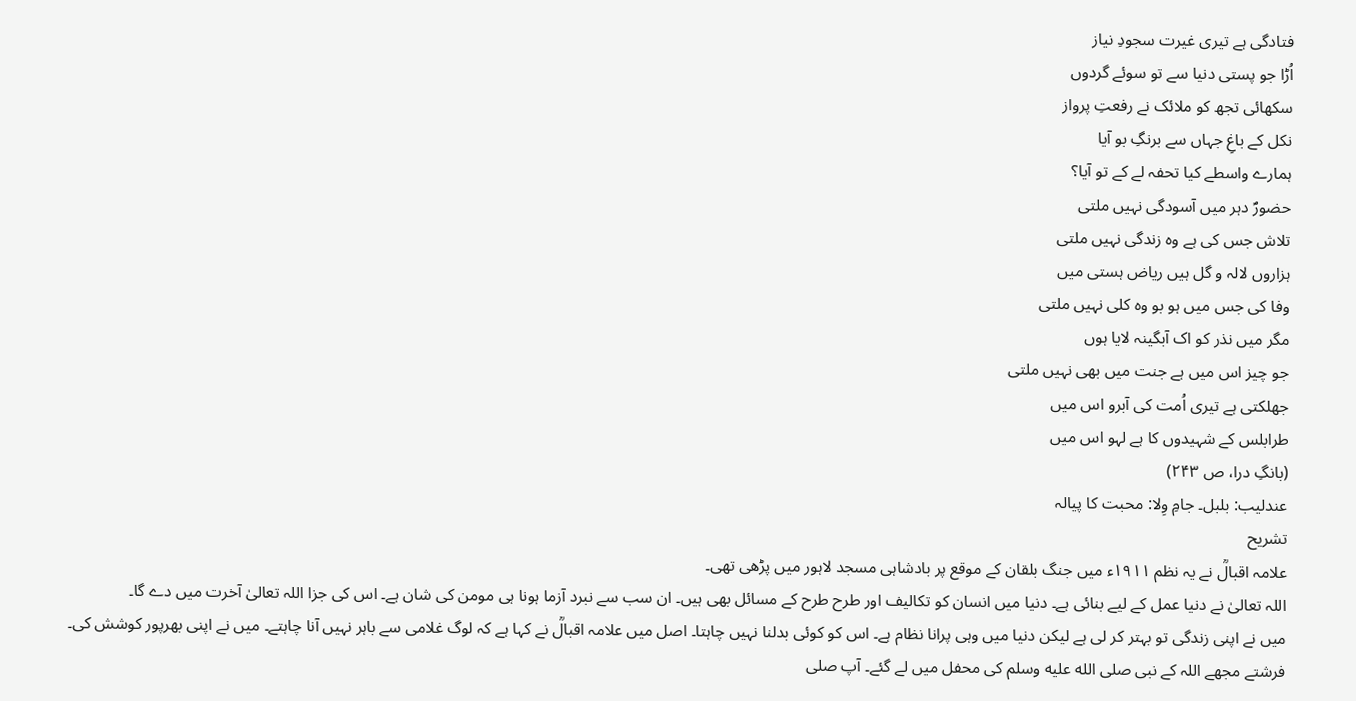فتادگی ہے تیری غیرت سجودِ نیاز
اُڑا جو پستی دنیا سے تو سوئے گردوں
سکھائی تجھ کو ملائک نے رفعتِ پرواز
نکل کے باغِ جہاں سے برنگِ بو آیا
ہمارے واسطے کیا تحفہ لے کے تو آیا؟
حضورؐ دہر میں آسودگی نہیں ملتی
تلاش جس کی ہے وہ زندگی نہیں ملتی
ہزاروں لالہ و گل ہیں ریاض ہستی میں
وفا کی جس میں ہو بو وہ کلی نہیں ملتی
مگر میں نذر کو اک آبگینہ لایا ہوں
جو چیز اس میں ہے جنت میں بھی نہیں ملتی
جھلکتی ہے تیری اُمت کی آبرو اس میں
طرابلس کے شہیدوں کا ہے لہو اس میں
(بانگِ درا، ص ۲۴۳)
عندلیب: بلبل۔ جامِ وِلا: محبت کا پیالہ
تشریح
علامہ اقبالؒ نے یہ نظم ۱۹۱۱ء میں جنگ بلقان کے موقع پر بادشاہی مسجد لاہور میں پڑھی تھی۔
اللہ تعالیٰ نے دنیا عمل کے لیے بنائی ہے۔ دنیا میں انسان کو تکالیف اور طرح طرح کے مسائل بھی ہیں۔ ان سب سے نبرد آزما ہونا ہی مومن کی شان ہے۔ اس کی جزا اللہ تعالیٰ آخرت میں دے گا۔
میں نے اپنی زندگی تو بہتر کر لی ہے لیکن دنیا میں وہی پرانا نظام ہے۔ اس کو کوئی بدلنا نہیں چاہتا۔ اصل میں علامہ اقبالؒ نے کہا ہے کہ لوگ غلامی سے باہر نہیں آنا چاہتے۔ میں نے اپنی بھرپور کوشش کی۔
فرشتے مجھے اللہ کے نبی صلى الله عليه وسلم کی محفل میں لے گئے۔ آپ صلى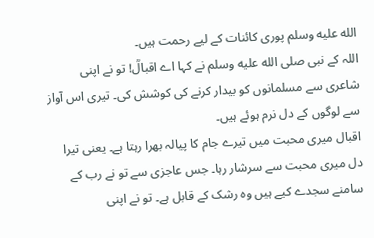الله عليه وسلم پوری کائنات کے لیے رحمت ہیں۔
اللہ کے نبی صلى الله عليه وسلم نے کہا اے اقبالؒ! تو نے اپنی شاعری سے مسلمانوں کو بیدار کرنے کی کوشش کی۔ تیری اس آواز سے لوگوں کے دل نرم ہوئے ہیں۔
اقبال میری محبت میں تیرے جام کا پیالہ بھرا رہتا ہے۔ یعنی تیرا دل میری محبت سے سرشار رہا۔ جس عاجزی سے تو نے رب کے سامنے سجدے کیے ہیں وہ رشک کے قابل ہے۔ تو نے اپنی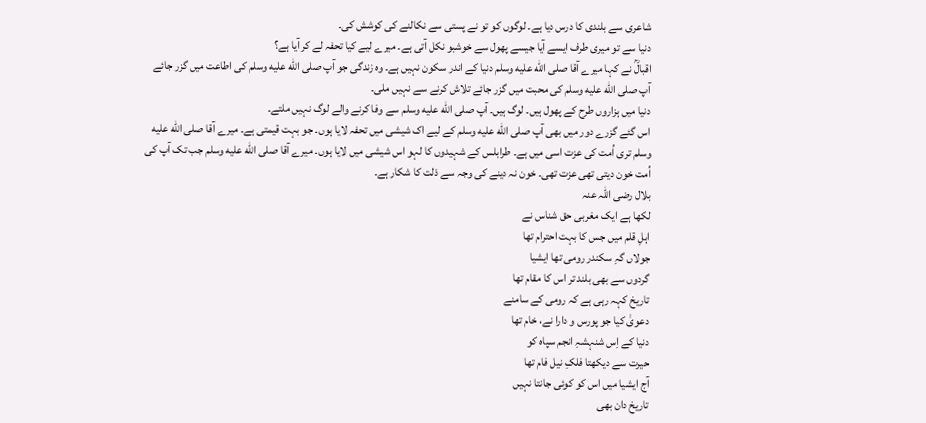شاعری سے بلندی کا درس دیا ہے۔ لوگوں کو تو نے پستی سے نکالنے کی کوشش کی۔
دنیا سے تو میری طرف ایسے آیا جیسے پھول سے خوشبو نکل آتی ہے۔ میرے لیے کیا تحفہ لے کر آیا ہے؟
اقبالؒ نے کہا میرے آقا صلى الله عليه وسلم دنیا کے اندر سکون نہیں ہے۔ وہ زندگی جو آپ صلى الله عليه وسلم کی اطاعت میں گزر جائے آپ صلى الله عليه وسلم کی محبت میں گزر جائے تلاش کرنے سے نہیں ملی۔
دنیا میں ہزاروں طرح کے پھول ہیں۔ لوگ ہیں۔ آپ صلى الله عليه وسلم سے وفا کرنے والے لوگ نہیں ملتے۔
اس گئے گزرے دور میں بھی آپ صلى الله عليه وسلم کے لیے اک شیشی میں تحفہ لایا ہوں۔ جو بہت قیمتی ہے۔ میرے آقا صلى الله عليه وسلم تری اُمت کی عزت اسی میں ہے۔ طرابلس کے شہیدوں کا لہو اس شیشی میں لایا ہوں۔ میرے آقا صلى الله عليه وسلم جب تک آپ کی اُمت خون دیتی تھی عزت تھی۔ خون نہ دینے کی وجہ سے ذلت کا شکار ہے۔
بلال رضی اللہ عنہ
لکھا ہے ایک مغربی حق شناس نے
اہلِ قلم میں جس کا بہت احترام تھا
جولاں گہِ سکندر رومی تھا ایشیا
گردوں سے بھی بلند تر اس کا مقام تھا
تاریخ کہہ رہی ہے کہ رومی کے سامنے
دعویٰ کیا جو پورس و دارا نے، خام تھا
دنیا کے اِس شنہشہِ انجم سپاہ کو
حیرت سے دیکھتا فلکِ نیل فام تھا
آج ایشیا میں اس کو کوئی جانتا نہیں
تاریخ دان بھی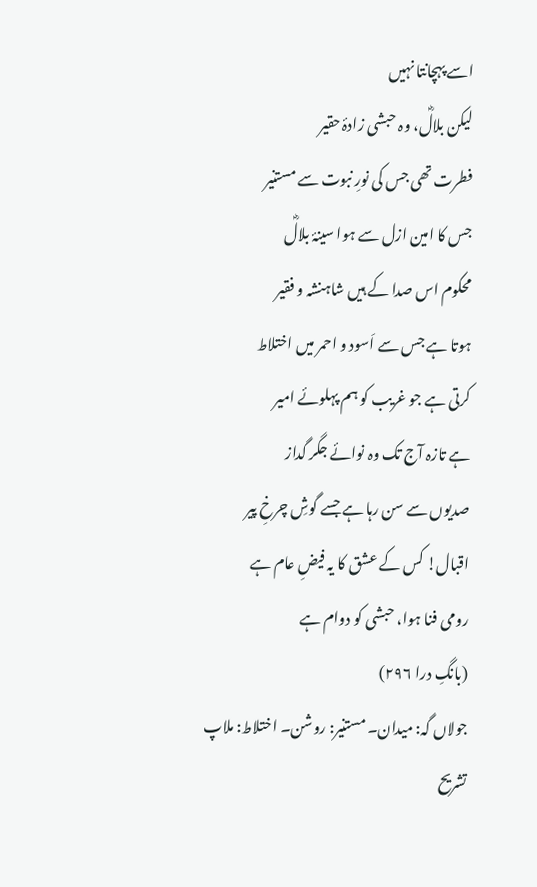اسے پہچانتا نہیں
لیکن بلالؓ، وہ حبشی زادۂ حقیر
فطرت تھی جس کی نورِ نبوت سے مستنیر
جس کا امین ازل سے ہوا سینۂ بلالؓ
محکوم اس صدا کے ہیں شاہنشہ و فقیر
ہوتا ہے جس سے اَسود و احمر میں اختلاط
کرتی ہے جو غریب کو ہم پہلوئے امیر
ہے تازہ آج تک وہ نوائے جگر گداز
صدیوں سے سن رہا ہے جسے گوشِ چرخِ پیر
اقبال! کس کے عشق کا یہ فیضِ عام ہے
رومی فنا ہوا، حبشی کو دوام ہے
(بانگِ درا ۲۹۶)
جولاں گہ: میدان۔ مستنیر: روشن۔ اختلاط: ملاپ
تشریح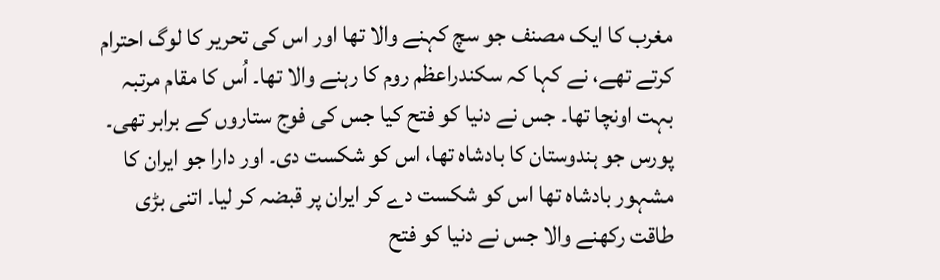مغرب کا ایک مصنف جو سچ کہنے والا تھا اور اس کی تحریر کا لوگ احترام کرتے تھے، نے کہا کہ سکندراعظم روم کا رہنے والا تھا۔ اُس کا مقام مرتبہ بہت اونچا تھا۔ جس نے دنیا کو فتح کیا جس کی فوج ستاروں کے برابر تھی۔ پورس جو ہندوستان کا بادشاہ تھا، اس کو شکست دی۔ اور دارا جو ایران کا مشہور بادشاہ تھا اس کو شکست دے کر ایران پر قبضہ کر لیا۔ اتنی بڑی طاقت رکھنے والا جس نے دنیا کو فتح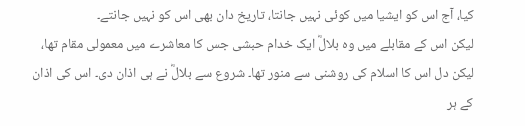کیا، آج اس کو ایشیا میں کوئی نہیں جانتا، تاریخ دان بھی اس کو نہیں جانتے۔
لیکن اس کے مقابلے میں وہ بلالؓ ایک خدام حبشی جس کا معاشرے میں معمولی مقام تھا، لیکن دل اس کا اسلام کی روشنی سے منور تھا۔ شروع سے بلالؓ نے ہی اذان دی۔ اس کی اذان کے ہر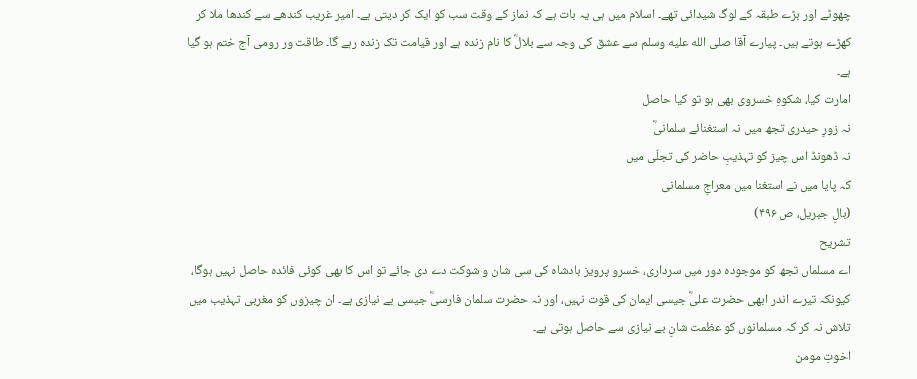چھوٹے اور بڑے طبقہ کے لوگ شیدائی تھے۔ اسلام میں ہی یہ بات ہے کہ نماز کے وقت سب کو ایک کر دیتی ہے۔ امیر غریب کندھے سے کندھا ملا کر کھڑے ہوتے ہیں۔ پیارے آقا صلى الله عليه وسلم سے عشق کی وجہ سے بلالؓ کا نام زندہ ہے اور قیامت تک زندہ رہے گا۔ طاقت ور رومی آج ختم ہو گیا ہے۔
امارت کیا، شکوہِ خسروی بھی ہو تو کیا حاصل
نہ زورِ حیدری تجھ میں نہ استغنائے سلمانیؓ
نہ ڈھونڈ اس چیز کو تہذیبِ حاضر کی تجلّی میں
کہ پایا میں نے استغنا میں معراجِ مسلمانی
(بالِ جبریل، ص ۴۹۶)
تشریح
اے مسلماں تجھ کو موجودہ دور میں سرداری، خسرو پرویز بادشاہ کی سی شان و شوکت دے دی جائے تو اس کا بھی کوئی فائدہ حاصل نہیں ہوگا، کیونکہ تیرے اندر ابھی حضرت علیؓ جیسی ایمان کی قوت نہیں، اور نہ حضرت سلمان فارسیؓ جیسی بے نیازی ہے۔ ان چیزوں کو مغربی تہذیب میں تلاش نہ کر کہ مسلمانوں کو عظمت شانِ بے نیازی سے حاصل ہوتی ہے۔
اخوتِ مومن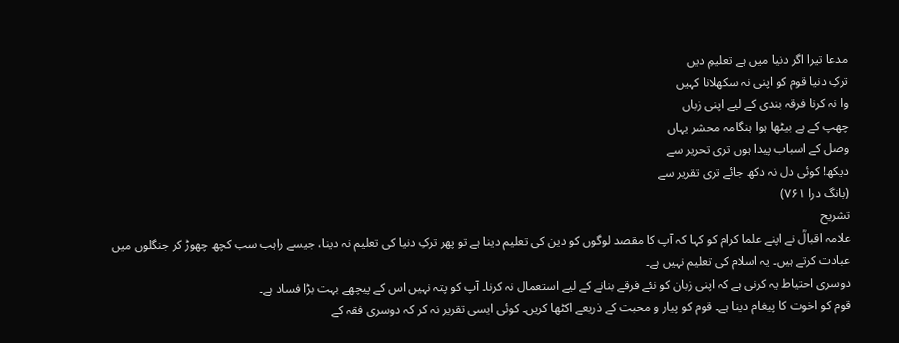مدعا تیرا اگر دنیا میں ہے تعلیمِ دیں
ترکِ دنیا قوم کو اپنی نہ سکھلانا کہیں
وا نہ کرنا فرقہ بندی کے لیے اپنی زباں
چھپ کے ہے بیٹھا ہوا ہنگامہ محشر یہاں
وصل کے اسباب پیدا ہوں تری تحریر سے
دیکھ! کوئی دل نہ دکھ جائے تری تقریر سے
(بانگ درا ۷۶۱)
تشریح
علامہ اقبالؒ نے اپنے علما کرام کو کہا کہ آپ کا مقصد لوگوں کو دین کی تعلیم دینا ہے تو پھر ترکِ دنیا کی تعلیم نہ دینا، جیسے راہب سب کچھ چھوڑ کر جنگلوں میں عبادت کرتے ہیں۔ یہ اسلام کی تعلیم نہیں ہے۔
دوسری احتیاط یہ کرنی ہے کہ اپنی زبان کو نئے فرقے بنانے کے لیے استعمال نہ کرنا۔ آپ کو پتہ نہیں اس کے پیچھے بہت بڑا فساد ہے۔
قوم کو اخوت کا پیغام دینا ہے۔ قوم کو پیار و محبت کے ذریعے اکٹھا کریں۔ کوئی ایسی تقریر نہ کر کہ دوسری فقہ کے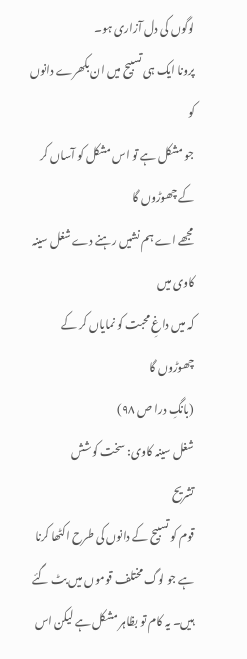لوگوں کی دل آزاری ہو۔
پرونا ایک ہی تسبیح میں ان بکھرے دانوں کو
جو مشکل ہے تو اس مشکل کو آساں کر کے چھوڑوں گا
مجھے اے ہم نشیں رہنے دے شغل سینہ کاوی میں
کہ میں داغِ محبت کو نمایاں کر کے چھوڑوں گا
(بانگِ درا ص ۹۸)
شغل سینہ کاوی: سخت کوشش
تشریح
قوم کو تسبیح کے دانوں کی طرح اکٹھا کرنا ہے جو لوگ مختلف قوموں میں بٹ گئے ہیں۔ یہ کام تو بظاہر مشکل ہے لیکن اس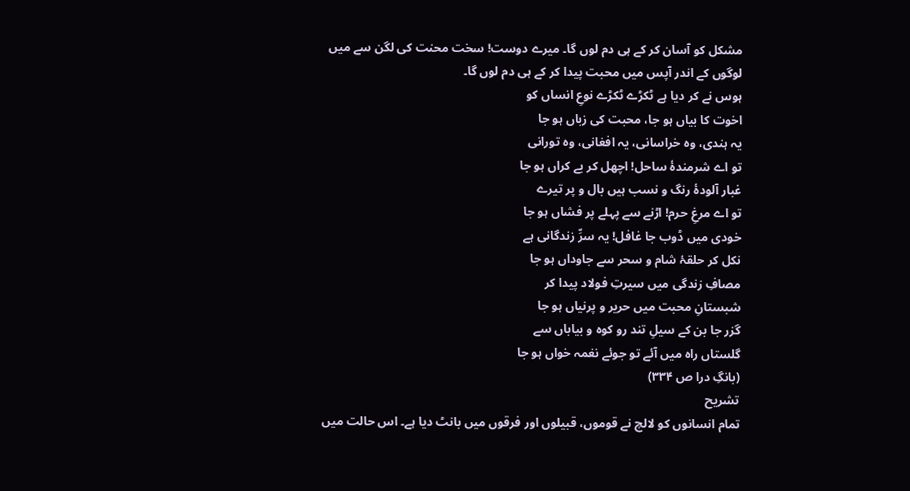مشکل کو آسان کر کے ہی دم لوں گا۔ میرے دوست! سخت محنت کی لگن سے میں لوگوں کے اندر آپس میں محبت پیدا کر کے ہی دم لوں گا۔
ہوس نے کر دیا ہے ٹکڑے ٹکڑے نوعِ انساں کو
اخوت کا بیاں ہو جا، محبت کی زباں ہو جا
یہ ہندی، وہ خراسانی، یہ افغانی، وہ تورانی
تو اے شرمندۂ ساحل! اچھل کر بے کراں ہو جا
غبار آلودۂ رنگ و نسب ہیں بال و پر تیرے
تو اے مرغِ حرم! اڑنے سے پہلے پر فشاں ہو جا
خودی میں ڈوب جا غافل! یہ سرِّ زندگانی ہے
نکل کر حلقۂ شام و سحر سے جاوداں ہو جا
مصافِ زندگی میں سیرتِ فولاد پیدا کر
شبستانِ محبت میں حریر و پرنیاں ہو جا
گزر جا بن کے سیلِ تند رو کوہ و بیاباں سے
گلستاں راہ میں آئے تو جوئے نغمہ خواں ہو جا
(بانگِ درا ص ۳۳۴)
تشریح
تمام انسانوں کو لالچ نے قوموں، قبیلوں اور فرقوں میں بانٹ دیا ہے۔ اس حالت میں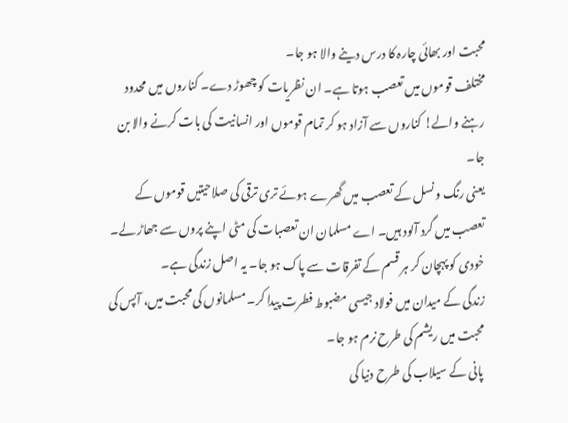محبت اور بھائی چارہ کا درس دینے والا ہو جا۔
مختلف قوموں میں تعصب ہوتا ہے۔ ان نظریات کو چھوڑ دے۔ کناروں میں محدود رہنے والے! کناروں سے آزاد ہو کر تمام قوموں اور انسانیت کی بات کرنے والا بن جا۔
یعنی رنگ و نسل کے تعصب میں گھرے ہوئے تری ترقی کی صلاحیتیں قوموں کے تعصب میں گرد آلود ہیں۔ اے مسلمان ان تعصبات کی مٹی اپنے پروں سے جھاڑ لے۔
خودی کو پہچان کر ہر قسم کے تفرقات سے پاک ہو جا۔ یہ اصل زندگی ہے۔
زندگی کے میدان میں فولاد جیسی مضبوط فطرت پیدا کر۔ مسلمانوں کی محبت میں، آپس کی محبت میں ریشم کی طرح نرم ہو جا۔
پانی کے سیلاب کی طرح دنیا کی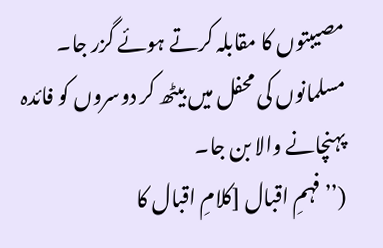مصیبتوں کا مقابلہ کرتے ہوئے گزر جا۔ مسلمانوں کی محفل میں بیٹھ کر دوسروں کو فائدہ پہنچانے والا بن جا۔
(’’فہمِ اقبال [کلامِ اقبال کا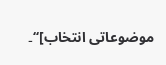موضوعاتی انتخاب]‘‘۔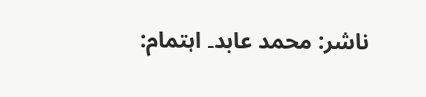ناشر: محمد عابد۔ اہتمام: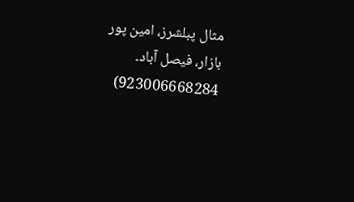مثال پبلشرز، امین پور بازار، فیصل آباد۔ 923006668284)